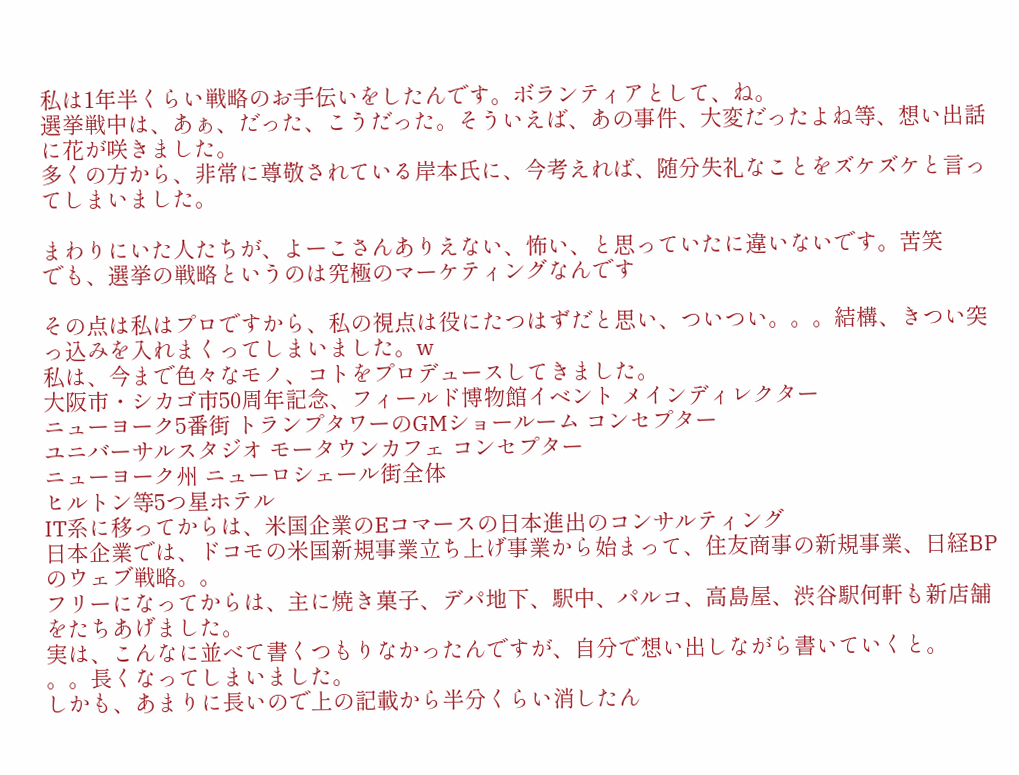私は1年半くらい戦略のお手伝いをしたんです。ボランティアとして、ね。
選挙戦中は、あぁ、だった、こうだった。そういえば、あの事件、大変だったよね等、想い出話に花が咲きました。
多くの方から、非常に尊敬されている岸本氏に、今考えれば、随分失礼なことをズケズケと言ってしまいました。

まわりにいた人たちが、よーこさんありえない、怖い、と思っていたに違いないです。苦笑
でも、選挙の戦略というのは究極のマーケティングなんです

その点は私はプロですから、私の視点は役にたつはずだと思い、ついつい。。。結構、きつい突っ込みを入れまくってしまいました。w
私は、今まで色々なモノ、コトをプロデュースしてきました。
大阪市・シカゴ市50周年記念、フィールド博物館イベント メインディレクター
ニューヨーク5番街 トランプタワーのGMショールーム コンセプター
ユニバーサルスタジオ モータウンカフェ コンセプター
ニューヨーク州 ニューロシェール街全体
ヒルトン等5つ星ホテル
IT系に移ってからは、米国企業のEコマースの日本進出のコンサルティング
日本企業では、ドコモの米国新規事業立ち上げ事業から始まって、住友商事の新規事業、日経BPのウェブ戦略。。
フリーになってからは、主に焼き菓子、デパ地下、駅中、パルコ、高島屋、渋谷駅何軒も新店舗をたちあげました。
実は、こんなに並べて書くつもりなかったんですが、自分で想い出しながら書いていくと。
。。長くなってしまいました。
しかも、あまりに長いので上の記載から半分くらい消したん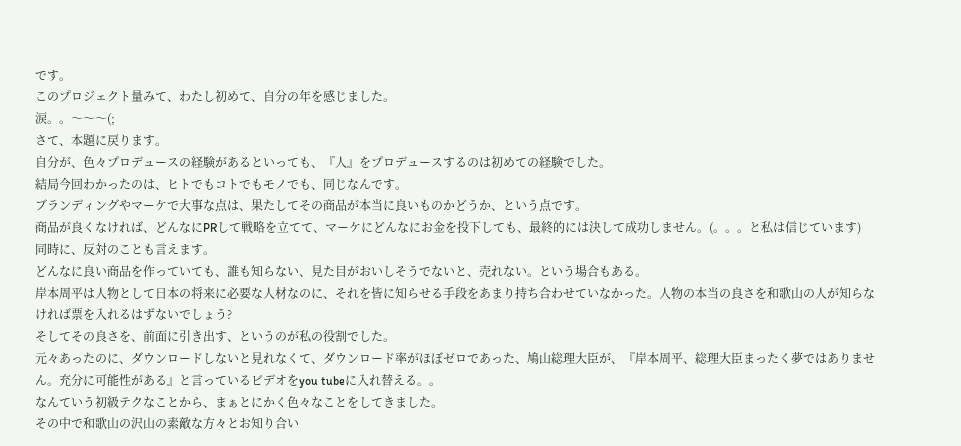です。
このプロジェクト量みて、わたし初めて、自分の年を感じました。
涙。。〜〜〜(;
さて、本題に戻ります。
自分が、色々プロデュースの経験があるといっても、『人』をプロデュースするのは初めての経験でした。
結局今回わかったのは、ヒトでもコトでもモノでも、同じなんです。
ブランディングやマーケで大事な点は、果たしてその商品が本当に良いものかどうか、という点です。
商品が良くなければ、どんなにPRして戦略を立てて、マーケにどんなにお金を投下しても、最終的には決して成功しません。(。。。と私は信じています)
同時に、反対のことも言えます。
どんなに良い商品を作っていても、誰も知らない、見た目がおいしそうでないと、売れない。という場合もある。
岸本周平は人物として日本の将来に必要な人材なのに、それを皆に知らせる手段をあまり持ち合わせていなかった。人物の本当の良さを和歌山の人が知らなければ票を入れるはずないでしょう?
そしてその良さを、前面に引き出す、というのが私の役割でした。
元々あったのに、ダウンロードしないと見れなくて、ダウンロード率がほぼゼロであった、鳩山総理大臣が、『岸本周平、総理大臣まったく夢ではありません。充分に可能性がある』と言っているビデオをyou tubeに入れ替える。。
なんていう初級テクなことから、まぁとにかく色々なことをしてきました。
その中で和歌山の沢山の素敵な方々とお知り合い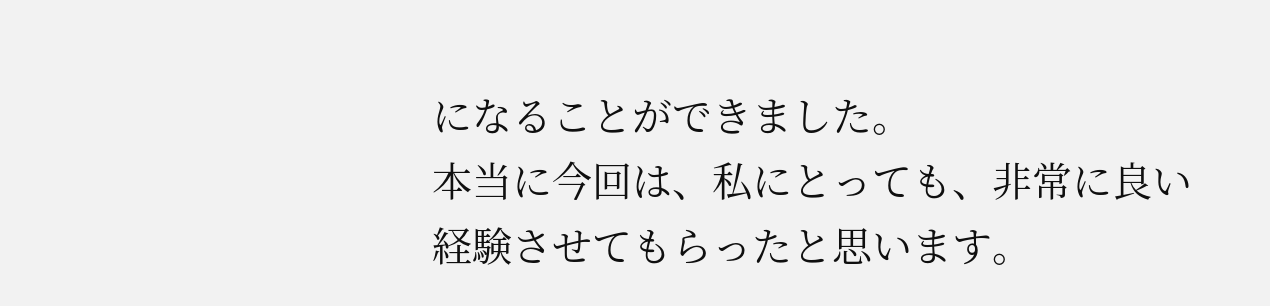になることができました。
本当に今回は、私にとっても、非常に良い経験させてもらったと思います。